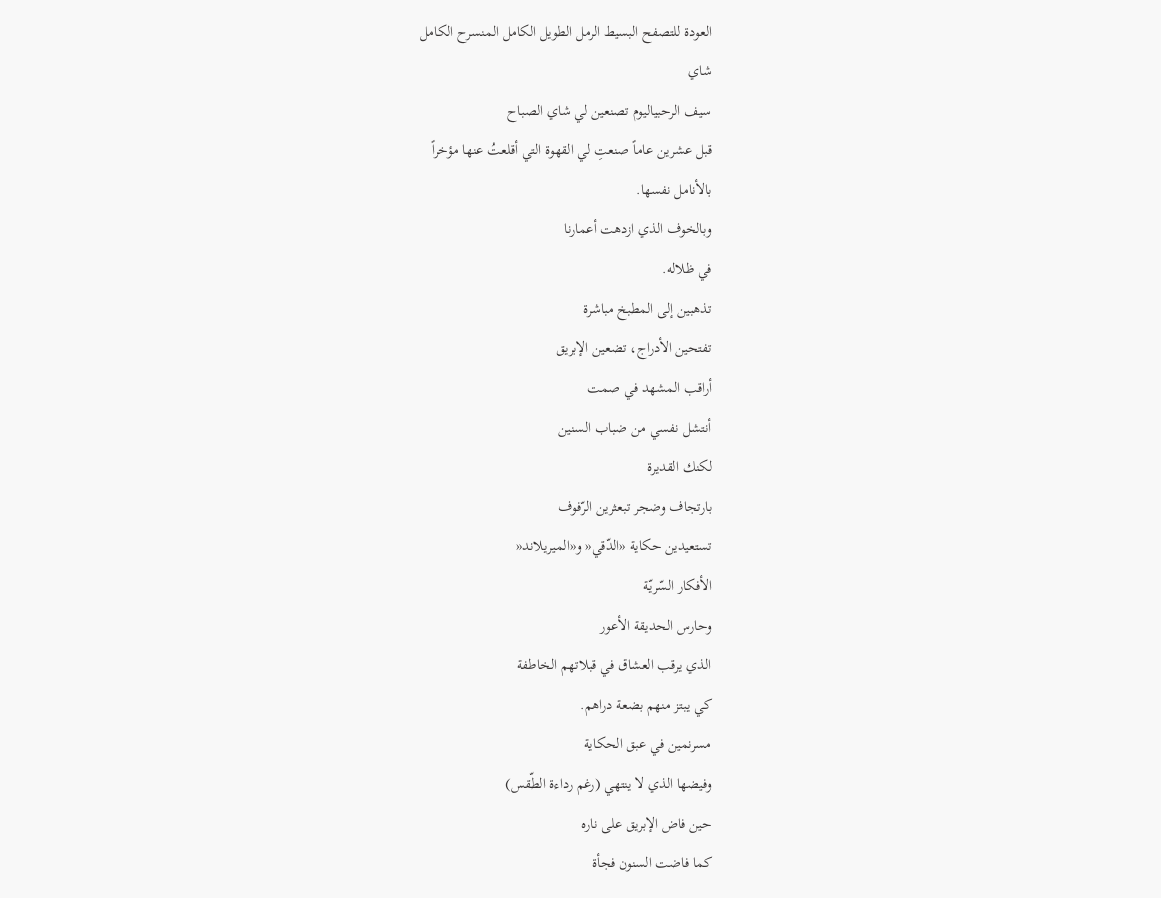العودة للتصفح البسيط الرمل الطويل الكامل المنسرح الكامل
شاي
سيف الرحبياليوم تصنعين لي شاي الصباح
قبل عشرين عاماً صنعتِ لي القهوة التي أقلعتُ عنها مؤخراً
بالأنامل نفسها.
وبالخوف الذي ازدهت أعمارنا
في ظلاله.
تذهبين إلى المطبخ مباشرة
تفتحين الأدراج، تضعين الإبريق
أراقب المشهد في صمت
أنتشل نفسي من ضباب السنين
لكنك القديرة
بارتجاف وضجر تبعثرين الرّفوف
تستعيدين حكاية «الدّقي« و«الميريلاند«
الأفكار السّريّة
وحارس الحديقة الأعور
الذي يرقب العشاق في قبلاتهم الخاطفة
كي يبتز منهم بضعة دراهم.
مسرنمين في عبق الحكاية
وفيضها الذي لا ينتهي (رغم رداءة الطّقس)
حين فاض الإبريق على ناره
كما فاضت السنون فجأة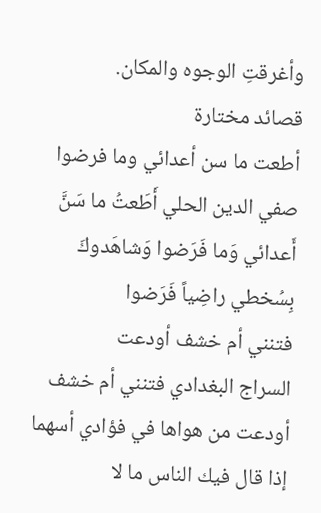وأغرقتِ الوجوه والمكان.
قصائد مختارة
أطعت ما سن أعدائي وما فرضوا
صفي الدين الحلي أَطَعتُ ما سَنَّ أَعدائي وَما فَرَضوا وَشاهَدوكَ بِسُخطي راضِياً فَرَضوا
فتنني أم خشف أودعت
السراج البغدادي فتنني أم خشف أودعت من هواها في فؤادي أسهما
إذا قال فيك الناس ما لا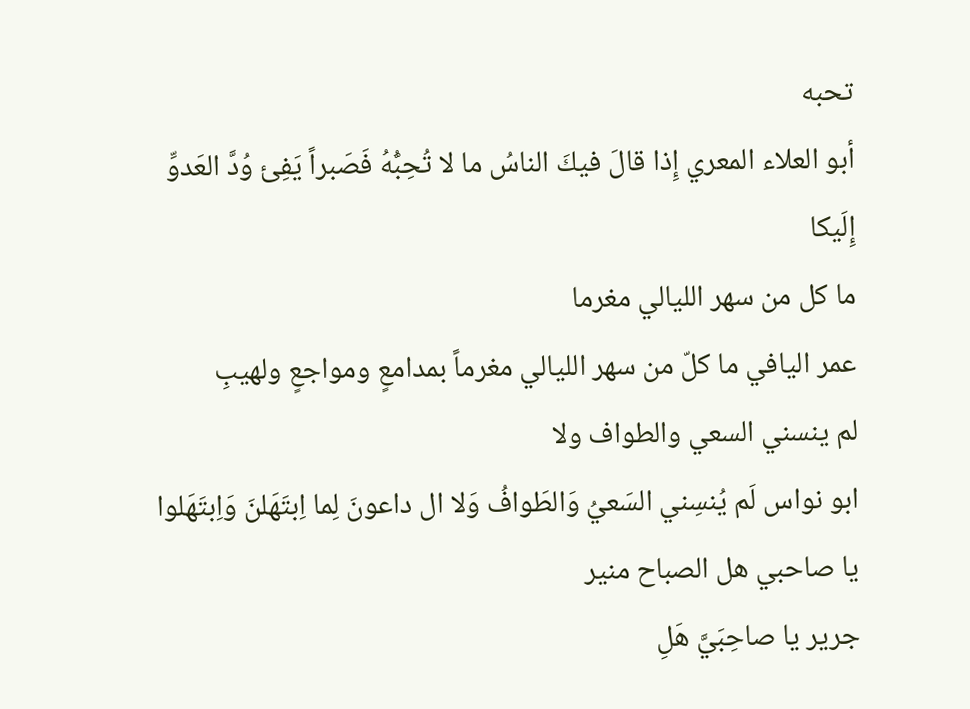تحبه
أبو العلاء المعري إِذا قالَ فيكَ الناسُ ما لا تُحِبُّهُ فَصَبراً يَفِئ وُدَّ العَدوِّ إِلَيكا
ما كل من سهر الليالي مغرما
عمر اليافي ما كلّ من سهر الليالي مغرماً بمدامعٍ ومواجعٍ ولهيبِ
لم ينسني السعي والطواف ولا
ابو نواس لَم يُنسِني السَعيُ وَالطَوافُ وَلا ال داعونَ لِما اِبتَهَلنَ وَاِبتَهَلوا
يا صاحبي هل الصباح منير
جرير يا صاحِبَيَّ هَلِ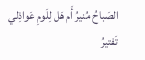الصَباحُ مُنيرُ أَم هَل لِلَومِ عَواذِلي تَفتيرُ